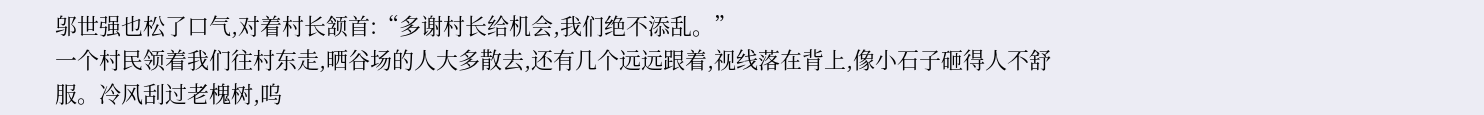邬世强也松了口气,对着村长颔首:“多谢村长给机会,我们绝不添乱。”
一个村民领着我们往村东走,晒谷场的人大多散去,还有几个远远跟着,视线落在背上,像小石子砸得人不舒服。冷风刮过老槐树,呜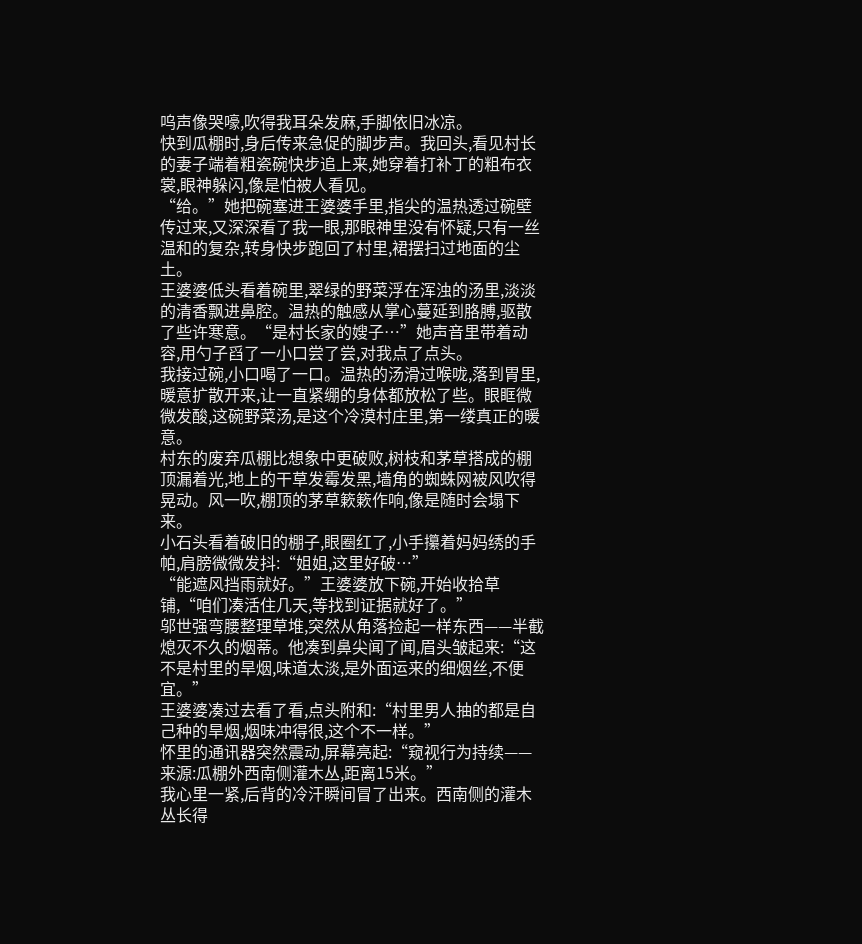呜声像哭嚎,吹得我耳朵发麻,手脚依旧冰凉。
快到瓜棚时,身后传来急促的脚步声。我回头,看见村长的妻子端着粗瓷碗快步追上来,她穿着打补丁的粗布衣裳,眼神躲闪,像是怕被人看见。
“给。”她把碗塞进王婆婆手里,指尖的温热透过碗壁传过来,又深深看了我一眼,那眼神里没有怀疑,只有一丝温和的复杂,转身快步跑回了村里,裙摆扫过地面的尘土。
王婆婆低头看着碗里,翠绿的野菜浮在浑浊的汤里,淡淡的清香飘进鼻腔。温热的触感从掌心蔓延到胳膊,驱散了些许寒意。“是村长家的嫂子…”她声音里带着动容,用勺子舀了一小口尝了尝,对我点了点头。
我接过碗,小口喝了一口。温热的汤滑过喉咙,落到胃里,暖意扩散开来,让一直紧绷的身体都放松了些。眼眶微微发酸,这碗野菜汤,是这个冷漠村庄里,第一缕真正的暖意。
村东的废弃瓜棚比想象中更破败,树枝和茅草搭成的棚顶漏着光,地上的干草发霉发黑,墙角的蜘蛛网被风吹得晃动。风一吹,棚顶的茅草簌簌作响,像是随时会塌下来。
小石头看着破旧的棚子,眼圈红了,小手攥着妈妈绣的手帕,肩膀微微发抖:“姐姐,这里好破…”
“能遮风挡雨就好。”王婆婆放下碗,开始收拾草铺,“咱们凑活住几天,等找到证据就好了。”
邬世强弯腰整理草堆,突然从角落捡起一样东西——半截熄灭不久的烟蒂。他凑到鼻尖闻了闻,眉头皱起来:“这不是村里的旱烟,味道太淡,是外面运来的细烟丝,不便宜。”
王婆婆凑过去看了看,点头附和:“村里男人抽的都是自己种的旱烟,烟味冲得很,这个不一样。”
怀里的通讯器突然震动,屏幕亮起:“窥视行为持续——来源:瓜棚外西南侧灌木丛,距离15米。”
我心里一紧,后背的冷汗瞬间冒了出来。西南侧的灌木丛长得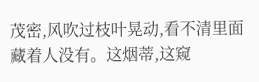茂密,风吹过枝叶晃动,看不清里面藏着人没有。这烟蒂,这窥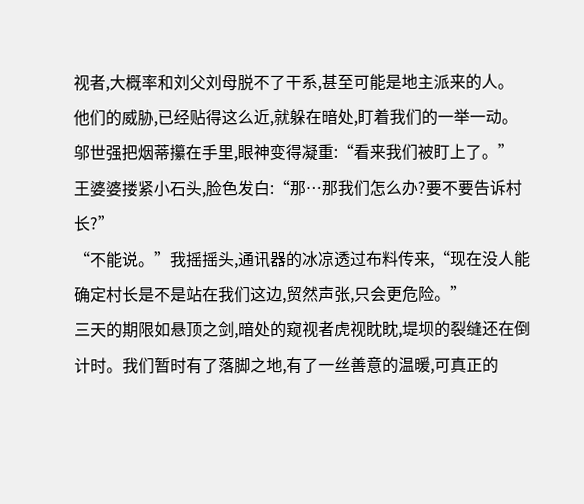视者,大概率和刘父刘母脱不了干系,甚至可能是地主派来的人。
他们的威胁,已经贴得这么近,就躲在暗处,盯着我们的一举一动。
邬世强把烟蒂攥在手里,眼神变得凝重:“看来我们被盯上了。”
王婆婆搂紧小石头,脸色发白:“那…那我们怎么办?要不要告诉村长?”
“不能说。”我摇摇头,通讯器的冰凉透过布料传来,“现在没人能确定村长是不是站在我们这边,贸然声张,只会更危险。”
三天的期限如悬顶之剑,暗处的窥视者虎视眈眈,堤坝的裂缝还在倒计时。我们暂时有了落脚之地,有了一丝善意的温暖,可真正的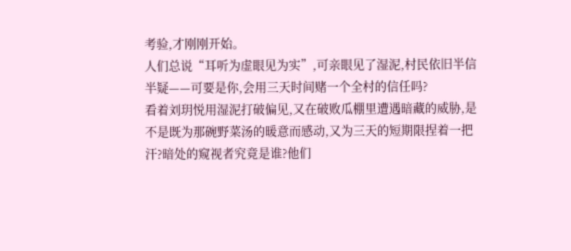考验,才刚刚开始。
人们总说“耳听为虚眼见为实”,可亲眼见了湿泥,村民依旧半信半疑——可要是你,会用三天时间赌一个全村的信任吗?
看着刘玥悦用湿泥打破偏见,又在破败瓜棚里遭遇暗藏的威胁,是不是既为那碗野菜汤的暖意而感动,又为三天的短期限捏着一把汗?暗处的窥视者究竟是谁?他们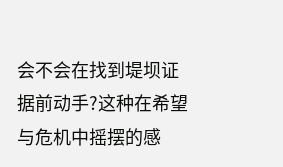会不会在找到堤坝证据前动手?这种在希望与危机中摇摆的感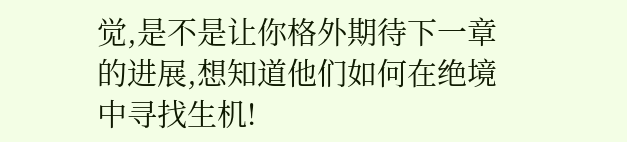觉,是不是让你格外期待下一章的进展,想知道他们如何在绝境中寻找生机!